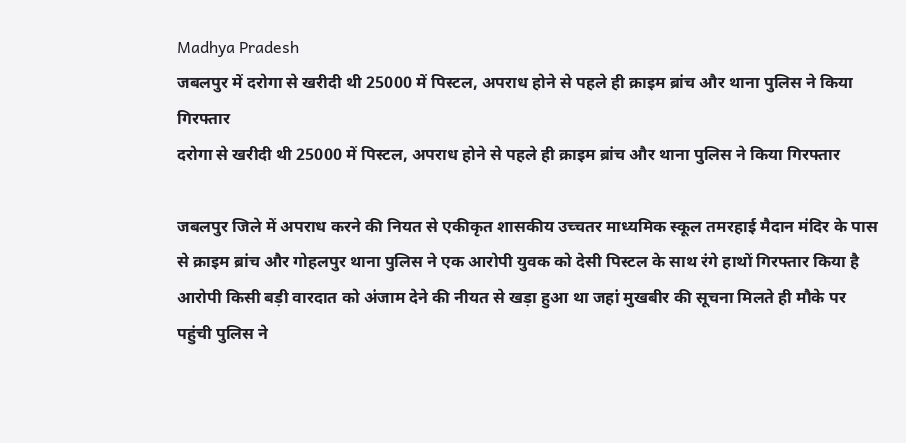Madhya Pradesh
जबलपुर में दरोगा से खरीदी थी 25000 में पिस्टल, अपराध होने से पहले ही क्राइम ब्रांच और थाना पुलिस ने किया गिरफ्तार
दरोगा से खरीदी थी 25000 में पिस्टल, अपराध होने से पहले ही क्राइम ब्रांच और थाना पुलिस ने किया गिरफ्तार

जबलपुर जिले में अपराध करने की नियत से एकीकृत शासकीय उच्चतर माध्यमिक स्कूल तमरहाई मैदान मंदिर के पास से क्राइम ब्रांच और गोहलपुर थाना पुलिस ने एक आरोपी युवक को देसी पिस्टल के साथ रंगे हाथों गिरफ्तार किया है आरोपी किसी बड़ी वारदात को अंजाम देने की नीयत से खड़ा हुआ था जहां मुखबीर की सूचना मिलते ही मौके पर पहुंची पुलिस ने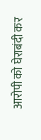आरोपी को घेराबंदी कर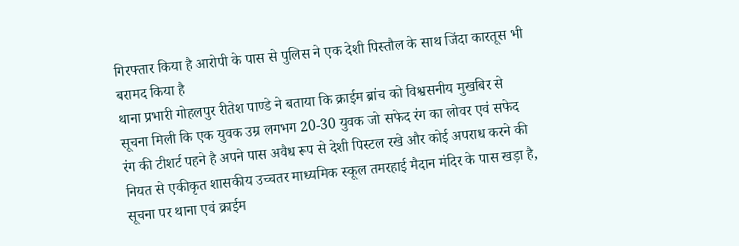गिरफ्तार किया है आरोपी के पास से पुलिस ने एक देशी पिस्तौल के साथ जिंदा कारतूस भी बरामद किया है
थाना प्रभारी गोहलपुर रीतेश पाण्डे ने बताया कि क्राईम ब्रांच को विश्वसनीय मुखबिर से सूचना मिली कि एक युवक उम्र लगभग 20-30 युवक जो सफेद रंग का लोवर एवं सफेद रंग की टीशर्ट पहने है अपने पास अवैध रूप से देशी पिस्टल रखे और कोई अपराध करने की नियत से एकीकृत शासकीय उच्चतर माध्यमिक स्कूल तमरहाई मैदान मंदिर के पास खड़ा है, सूचना पर थाना एवं क्राईम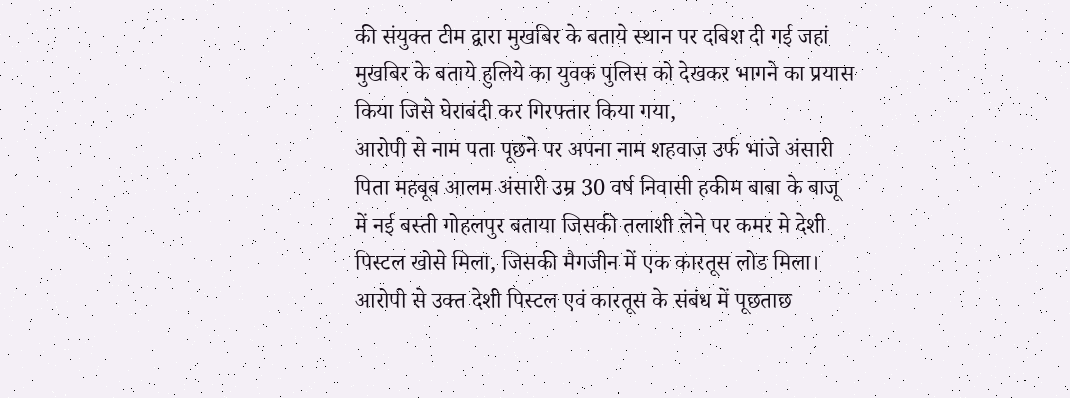की संयुक्त टीम द्वारा मुखबिर के बताये स्थान पर दबिश दी गई जहां मुखबिर के बताये हुलिये का युवक पुलिस को देखकर भागने का प्रयास किया जिसे घेराबंदी कर गिरफ्तार किया गया,
आरोपी से नाम पता पूछने पर अपना नाम शहवाज उर्फ भांजे अंसारी पिता महबूब आलम अंसारी उम्र 30 वर्ष निवासी हकीम बाबा के बाजू में नई बस्ती गोहलपुर बताया जिसकी तलाशी लेने पर कमर मे देशी पिस्टल खोसे मिला, जिसकी मैगजीन में एक कारतूस लोड मिला। आरोपी से उक्त देशी पिस्टल एवं कारतूस के संबंध में पूछताछ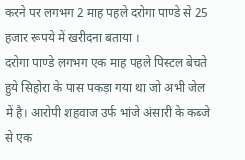करने पर लगभग 2 माह पहले दरोगा पाण्डे से 25 हजार रूपये में खरीदना बताया ।
दरोगा पाण्डे लगभग एक माह पहले पिस्टल बेचते हुये सिहोरा के पास पकड़ा गया था जो अभी जेल में है। आरोपी शहवाज उर्फ भांजे अंसारी के कब्जे से एक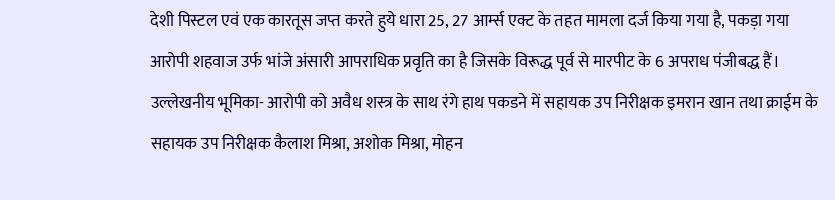देशी पिस्टल एवं एक कारतूस जप्त करते हुये धारा 25, 27 आर्म्स एक्ट के तहत मामला दर्ज किया गया है, पकड़ा गया आरोपी शहवाज उर्फ भांजे अंसारी आपराधिक प्रवृति का है जिसके विरूद्ध पूर्व से मारपीट के 6 अपराध पंजीबद्ध हैं।
उल्लेखनीय भूमिका- आरोपी को अवैध शस्त्र के साथ रंगे हाथ पकडने में सहायक उप निरीक्षक इमरान खान तथा क्राईम के सहायक उप निरीक्षक कैलाश मिश्रा, अशोक मिश्रा, मोहन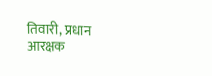तिवारी, प्रधान आरक्षक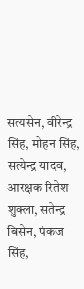सत्यसेन, वीरेन्द्र सिंह, मोहन सिंह, सत्येन्द्र यादव, आरक्षक रितेश शुक्ला, सतेन्द्र बिसेन, पंकज सिंह,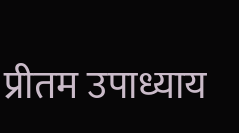प्रीतम उपाध्याय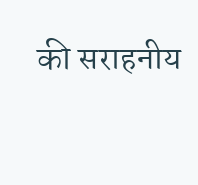की सराहनीय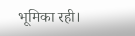भूमिका रही।